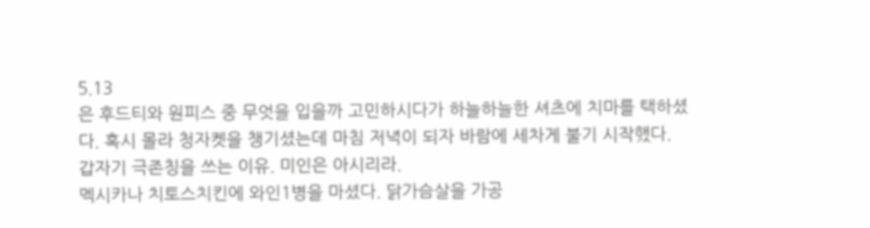5.13
은 후드티와 원피스 중 무엇을 입을까 고민하시다가 하늘하늘한 셔츠에 치마를 택하셨다. 혹시 몰라 청자켓을 챙기셨는데 마침 저녁이 되자 바람에 세차게 불기 시작했다.
갑자기 극존칭을 쓰는 이유. 미인은 아시리라.
멕시카나 치토스치킨에 와인1병을 마셨다. 닭가슴살을 가공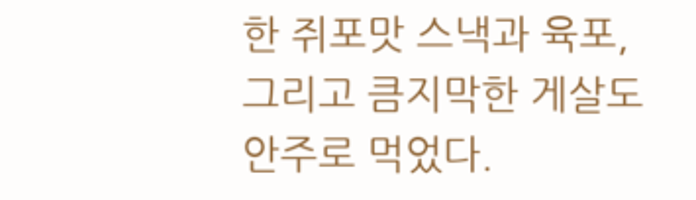한 쥐포맛 스낵과 육포, 그리고 큼지막한 게살도 안주로 먹었다.